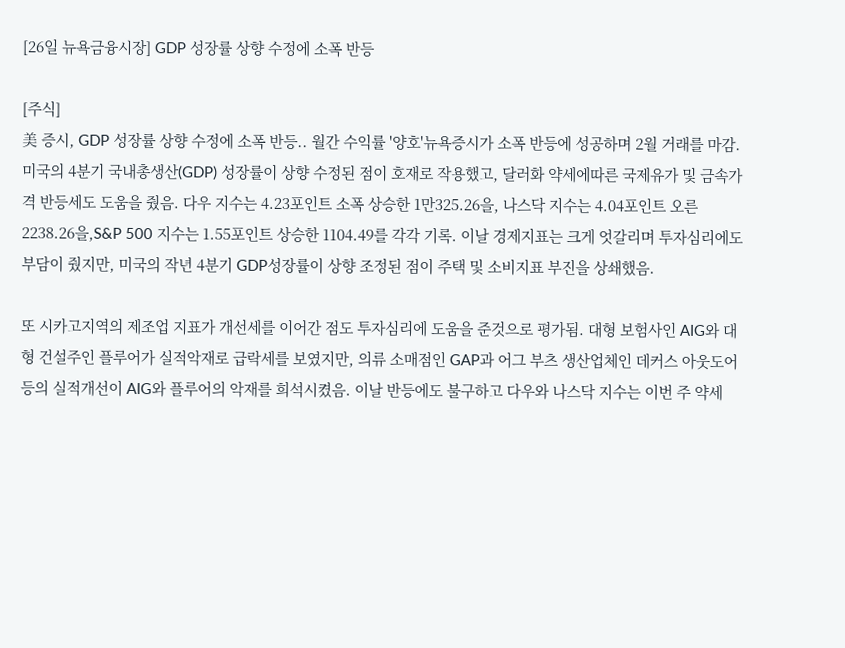[26일 뉴욕금융시장] GDP 성장률 상향 수정에 소폭 반등

[주식]
美 증시, GDP 성장률 상향 수정에 소폭 반등.. 월간 수익률 '양호'뉴욕증시가 소폭 반등에 성공하며 2월 거래를 마감. 미국의 4분기 국내총생산(GDP) 성장률이 상향 수정된 점이 호재로 작용했고, 달러화 약세에따른 국제유가 및 금속가격 반등세도 도움을 줬음. 다우 지수는 4.23포인트 소폭 상승한 1만325.26을, 나스닥 지수는 4.04포인트 오른 2238.26을,S&P 500 지수는 1.55포인트 상승한 1104.49를 각각 기록. 이날 경제지표는 크게 엇갈리며 투자심리에도 부담이 줬지만, 미국의 작년 4분기 GDP성장률이 상향 조정된 점이 주택 및 소비지표 부진을 상쇄했음.

또 시카고지역의 제조업 지표가 개선세를 이어간 점도 투자심리에 도움을 준것으로 평가됨. 대형 보험사인 AIG와 대형 건설주인 플루어가 실적악재로 급락세를 보였지만, 의류 소매점인 GAP과 어그 부츠 생산업체인 데커스 아웃도어 등의 실적개선이 AIG와 플루어의 악재를 희석시켰음. 이날 반등에도 불구하고 다우와 나스닥 지수는 이번 주 약세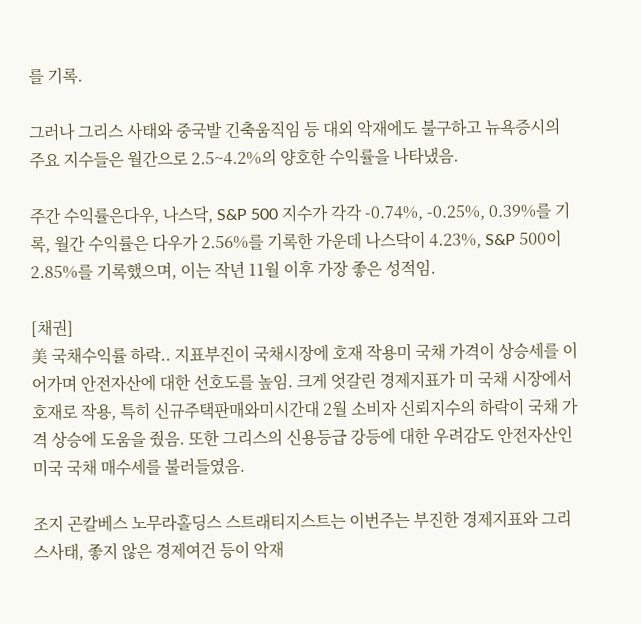를 기록.

그러나 그리스 사태와 중국발 긴축움직임 등 대외 악재에도 불구하고 뉴욕증시의 주요 지수들은 월간으로 2.5~4.2%의 양호한 수익률을 나타냈음.

주간 수익률은다우, 나스닥, S&P 500 지수가 각각 -0.74%, -0.25%, 0.39%를 기록, 월간 수익률은 다우가 2.56%를 기록한 가운데 나스닥이 4.23%, S&P 500이2.85%를 기록했으며, 이는 작년 11월 이후 가장 좋은 성적임.

[채권]
美 국채수익률 하락.. 지표부진이 국채시장에 호재 작용미 국채 가격이 상승세를 이어가며 안전자산에 대한 선호도를 높임. 크게 엇갈린 경제지표가 미 국채 시장에서 호재로 작용, 특히 신규주택판매와미시간대 2월 소비자 신뢰지수의 하락이 국채 가격 상승에 도움을 줬음. 또한 그리스의 신용등급 강등에 대한 우려감도 안전자산인 미국 국채 매수세를 불러들였음.

조지 곤칼베스 노무라홀딩스 스트래티지스트는 이번주는 부진한 경제지표와 그리스사태, 좋지 않은 경제여건 등이 악재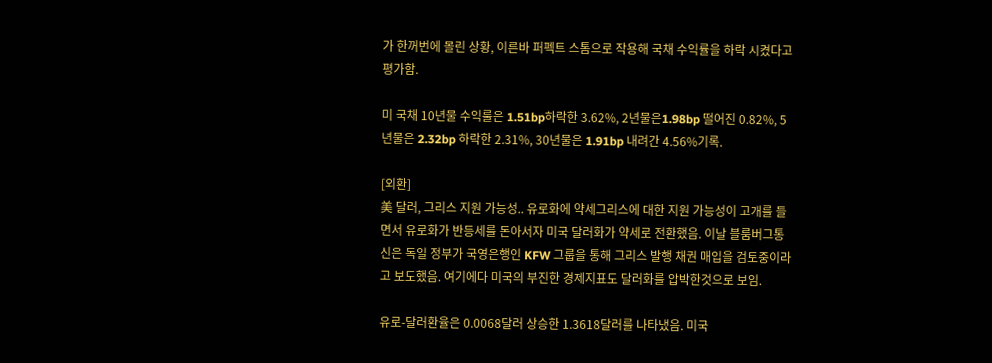가 한꺼번에 몰린 상황, 이른바 퍼펙트 스톰으로 작용해 국채 수익률을 하락 시켰다고 평가함.

미 국채 10년물 수익룰은 1.51bp하락한 3.62%, 2년물은1.98bp 떨어진 0.82%, 5년물은 2.32bp 하락한 2.31%, 30년물은 1.91bp 내려간 4.56%기록.

[외환]
美 달러, 그리스 지원 가능성.. 유로화에 약세그리스에 대한 지원 가능성이 고개를 들면서 유로화가 반등세를 돈아서자 미국 달러화가 약세로 전환했음. 이날 블룸버그통신은 독일 정부가 국영은행인 KFW 그룹을 통해 그리스 발행 채권 매입을 검토중이라고 보도했음. 여기에다 미국의 부진한 경제지표도 달러화를 압박한것으로 보임.

유로-달러환율은 0.0068달러 상승한 1.3618달러를 나타냈음. 미국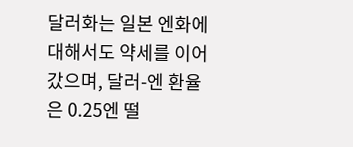달러화는 일본 엔화에 대해서도 약세를 이어갔으며, 달러-엔 환율은 0.25엔 떨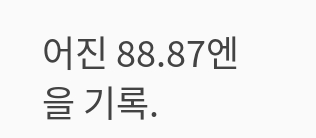어진 88.87엔을 기록.